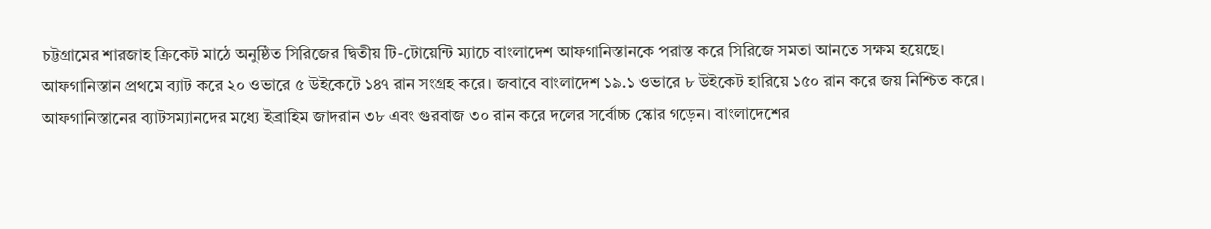চট্টগ্রামের শারজাহ ক্রিকেট মাঠে অনুষ্ঠিত সিরিজের দ্বিতীয় টি-টোয়েন্টি ম্যাচে বাংলাদেশ আফগানিস্তানকে পরাস্ত করে সিরিজে সমতা আনতে সক্ষম হয়েছে। আফগানিস্তান প্রথমে ব্যাট করে ২০ ওভারে ৫ উইকেটে ১৪৭ রান সংগ্রহ করে। জবাবে বাংলাদেশ ১৯.১ ওভারে ৮ উইকেট হারিয়ে ১৫০ রান করে জয় নিশ্চিত করে।
আফগানিস্তানের ব্যাটসম্যানদের মধ্যে ইব্রাহিম জাদরান ৩৮ এবং গুরবাজ ৩০ রান করে দলের সর্বোচ্চ স্কোর গড়েন। বাংলাদেশের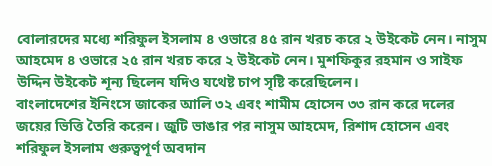বোলারদের মধ্যে শরিফুল ইসলাম ৪ ওভারে ৪৫ রান খরচ করে ২ উইকেট নেন। নাসুম আহমেদ ৪ ওভারে ২৫ রান খরচ করে ২ উইকেট নেন। মুশফিকুর রহমান ও সাইফ উদ্দিন উইকেট শূন্য ছিলেন যদিও যথেষ্ট চাপ সৃষ্টি করেছিলেন।
বাংলাদেশের ইনিংসে জাকের আলি ৩২ এবং শামীম হোসেন ৩৩ রান করে দলের জয়ের ভিত্তি তৈরি করেন। জুটি ভাঙার পর নাসুম আহমেদ, রিশাদ হোসেন এবং শরিফুল ইসলাম গুরুত্বপূর্ণ অবদান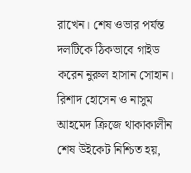রাখেন। শেষ ওভার পর্যন্ত দলটিকে ঠিকভাবে গাইড করেন নুরুল হাসান সোহান। রিশাদ হোসেন ও নাসুম আহমেদ ক্রিজে থাকাকালীন শেষ উইকেট নিশ্চিত হয়,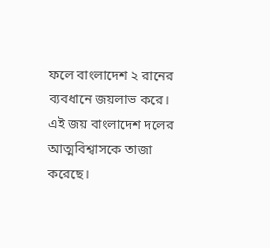ফলে বাংলাদেশ ২ রানের ব্যবধানে জয়লাভ করে।
এই জয় বাংলাদেশ দলের আত্মবিশ্বাসকে তাজা করেছে।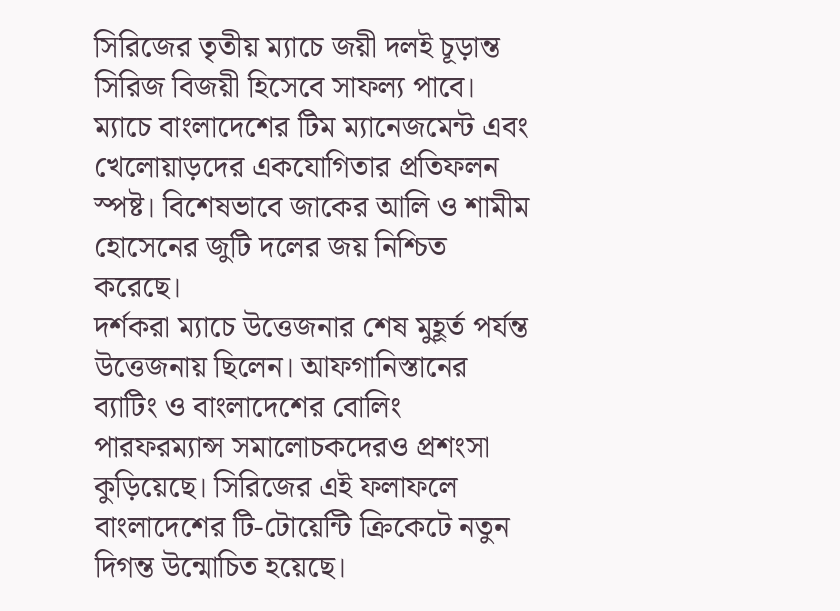সিরিজের তৃতীয় ম্যাচে জয়ী দলই চূড়ান্ত সিরিজ বিজয়ী হিসেবে সাফল্য পাবে। ম্যাচে বাংলাদেশের টিম ম্যানেজমেন্ট এবং খেলোয়াড়দের একযোগিতার প্রতিফলন স্পষ্ট। বিশেষভাবে জাকের আলি ও শামীম হোসেনের জুটি দলের জয় নিশ্চিত করেছে।
দর্শকরা ম্যাচে উত্তেজনার শেষ মুহূর্ত পর্যন্ত উত্তেজনায় ছিলেন। আফগানিস্তানের ব্যাটিং ও বাংলাদেশের বোলিং পারফরম্যান্স সমালোচকদেরও প্রশংসা কুড়িয়েছে। সিরিজের এই ফলাফলে বাংলাদেশের টি-টোয়েন্টি ক্রিকেটে নতুন দিগন্ত উন্মোচিত হয়েছে।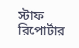স্টাফ রিপোর্টার